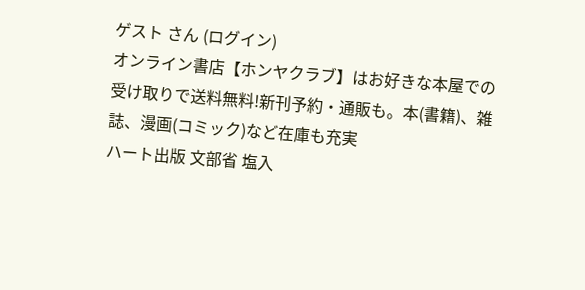ゲスト さん (ログイン)
オンライン書店【ホンヤクラブ】はお好きな本屋での受け取りで送料無料!新刊予約・通販も。本(書籍)、雑誌、漫画(コミック)など在庫も充実
ハート出版 文部省 塩入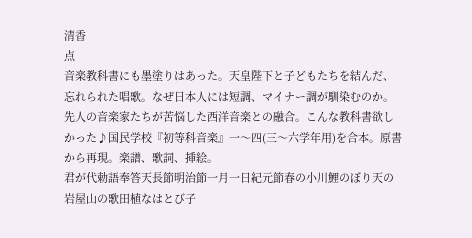清香
点
音楽教科書にも墨塗りはあった。天皇陛下と子どもたちを結んだ、忘れられた唱歌。なぜ日本人には短調、マイナー調が馴染むのか。先人の音楽家たちが苦悩した西洋音楽との融合。こんな教科書欲しかった♪国民学校『初等科音楽』一〜四(三〜六学年用)を合本。原書から再現。楽譜、歌詞、挿絵。
君が代勅語奉答天長節明治節一月一日紀元節春の小川鯉のぼり天の岩屋山の歌田植なはとび子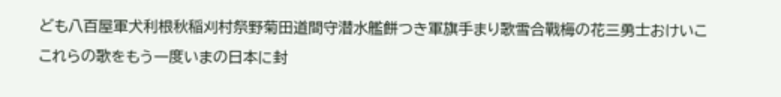ども八百屋軍犬利根秋稲刈村祭野菊田道間守潜水艦餅つき軍旗手まり歌雪合戰梅の花三勇士おけいこ
これらの歌をもう一度いまの日本に封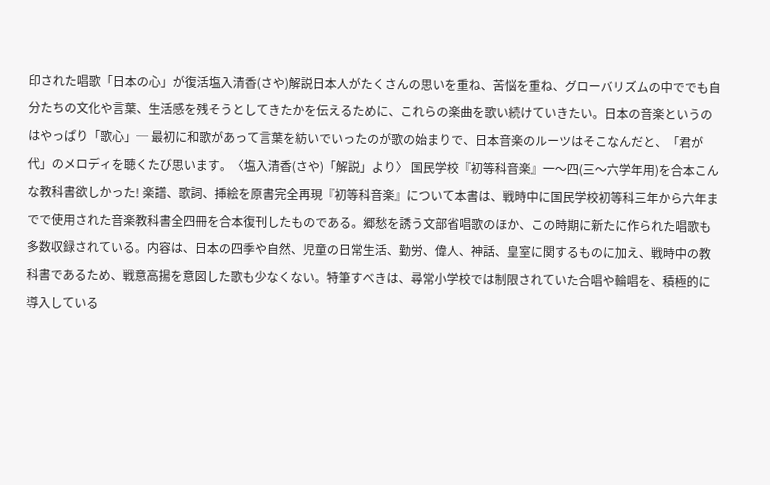印された唱歌「日本の心」が復活塩入清香(さや)解説日本人がたくさんの思いを重ね、苦悩を重ね、グローバリズムの中ででも自分たちの文化や言葉、生活感を残そうとしてきたかを伝えるために、これらの楽曲を歌い続けていきたい。日本の音楽というのはやっぱり「歌心」─ 最初に和歌があって言葉を紡いでいったのが歌の始まりで、日本音楽のルーツはそこなんだと、「君が代」のメロディを聴くたび思います。〈塩入清香(さや)「解説」より〉 国民学校『初等科音楽』一〜四(三〜六学年用)を合本こんな教科書欲しかった! 楽譜、歌詞、挿絵を原書完全再現『初等科音楽』について本書は、戦時中に国民学校初等科三年から六年までで使用された音楽教科書全四冊を合本復刊したものである。郷愁を誘う文部省唱歌のほか、この時期に新たに作られた唱歌も多数収録されている。内容は、日本の四季や自然、児童の日常生活、勤労、偉人、神話、皇室に関するものに加え、戦時中の教科書であるため、戦意高揚を意図した歌も少なくない。特筆すべきは、尋常小学校では制限されていた合唱や輪唱を、積極的に導入している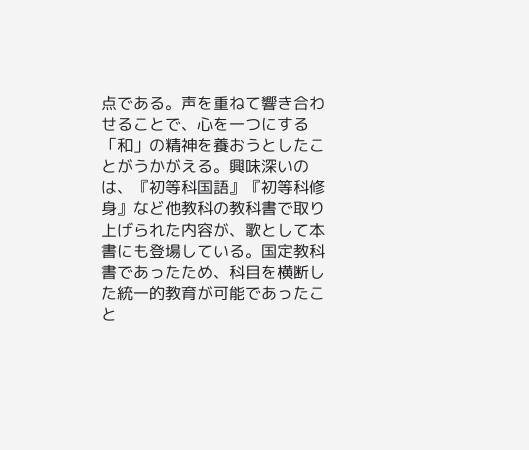点である。声を重ねて響き合わせることで、心を一つにする「和」の精神を養おうとしたことがうかがえる。興味深いのは、『初等科国語』『初等科修身』など他教科の教科書で取り上げられた内容が、歌として本書にも登場している。国定教科書であったため、科目を横断した統一的教育が可能であったこと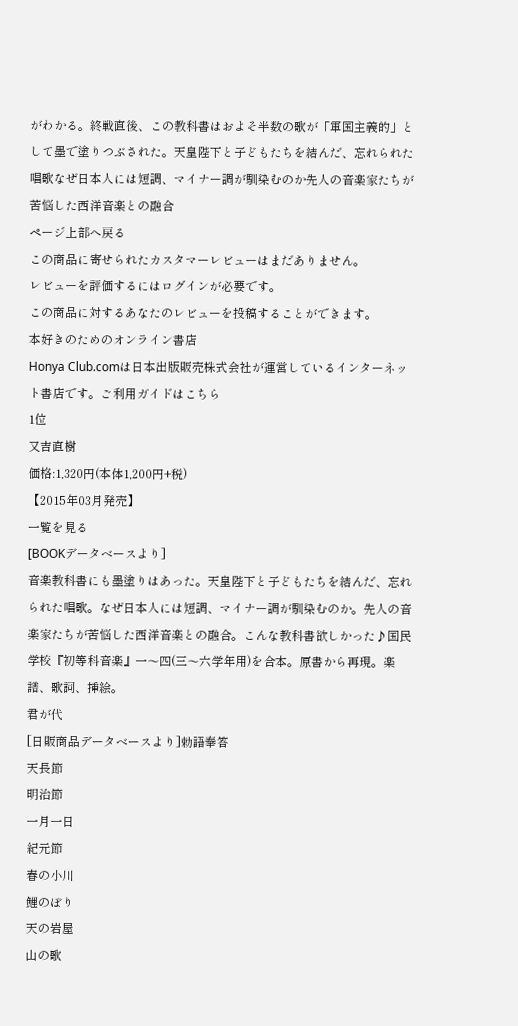がわかる。終戦直後、この教科書はおよそ半数の歌が「軍国主義的」として墨で塗りつぶされた。天皇陛下と子どもたちを結んだ、忘れられた唱歌なぜ日本人には短調、マイナー調が馴染むのか先人の音楽家たちが苦悩した西洋音楽との融合
ページ上部へ戻る
この商品に寄せられたカスタマーレビューはまだありません。
レビューを評価するにはログインが必要です。
この商品に対するあなたのレビューを投稿することができます。
本好きのためのオンライン書店
Honya Club.comは日本出版販売株式会社が運営しているインターネット書店です。ご利用ガイドはこちら
1位
又吉直樹
価格:1,320円(本体1,200円+税)
【2015年03月発売】
一覧を見る
[BOOKデータベースより]
音楽教科書にも墨塗りはあった。天皇陛下と子どもたちを結んだ、忘れられた唱歌。なぜ日本人には短調、マイナー調が馴染むのか。先人の音楽家たちが苦悩した西洋音楽との融合。こんな教科書欲しかった♪国民学校『初等科音楽』一〜四(三〜六学年用)を合本。原書から再現。楽譜、歌詞、挿絵。
君が代
[日販商品データベースより]勅語奉答
天長節
明治節
一月一日
紀元節
春の小川
鯉のぼり
天の岩屋
山の歌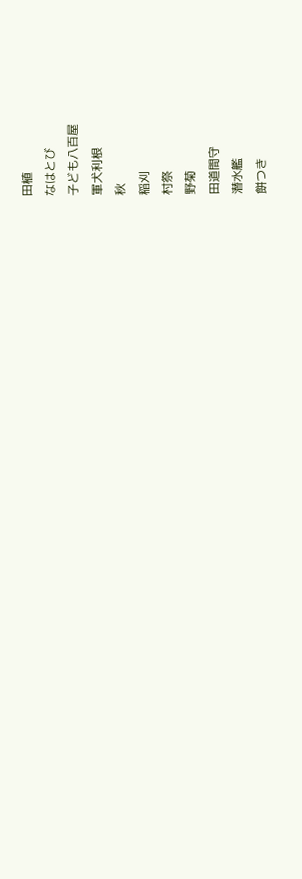田植
なはとび
子ども八百屋
軍犬利根
秋
稲刈
村祭
野菊
田道間守
潜水艦
餅つき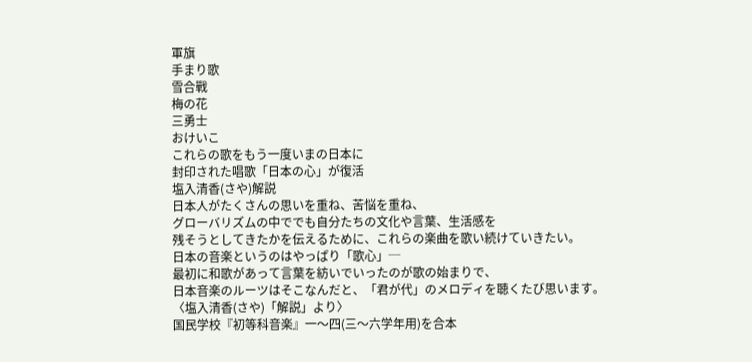軍旗
手まり歌
雪合戰
梅の花
三勇士
おけいこ
これらの歌をもう一度いまの日本に
封印された唱歌「日本の心」が復活
塩入清香(さや)解説
日本人がたくさんの思いを重ね、苦悩を重ね、
グローバリズムの中ででも自分たちの文化や言葉、生活感を
残そうとしてきたかを伝えるために、これらの楽曲を歌い続けていきたい。
日本の音楽というのはやっぱり「歌心」─
最初に和歌があって言葉を紡いでいったのが歌の始まりで、
日本音楽のルーツはそこなんだと、「君が代」のメロディを聴くたび思います。
〈塩入清香(さや)「解説」より〉
国民学校『初等科音楽』一〜四(三〜六学年用)を合本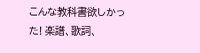こんな教科書欲しかった! 楽譜、歌詞、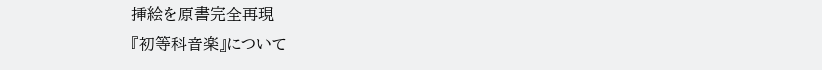挿絵を原書完全再現
『初等科音楽』について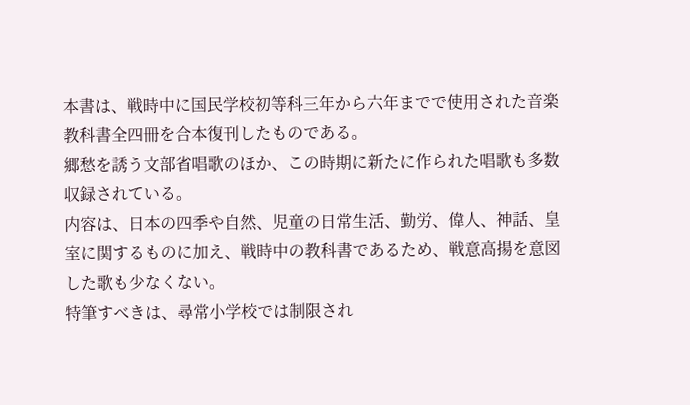本書は、戦時中に国民学校初等科三年から六年までで使用された音楽教科書全四冊を合本復刊したものである。
郷愁を誘う文部省唱歌のほか、この時期に新たに作られた唱歌も多数収録されている。
内容は、日本の四季や自然、児童の日常生活、勤労、偉人、神話、皇室に関するものに加え、戦時中の教科書であるため、戦意高揚を意図した歌も少なくない。
特筆すべきは、尋常小学校では制限され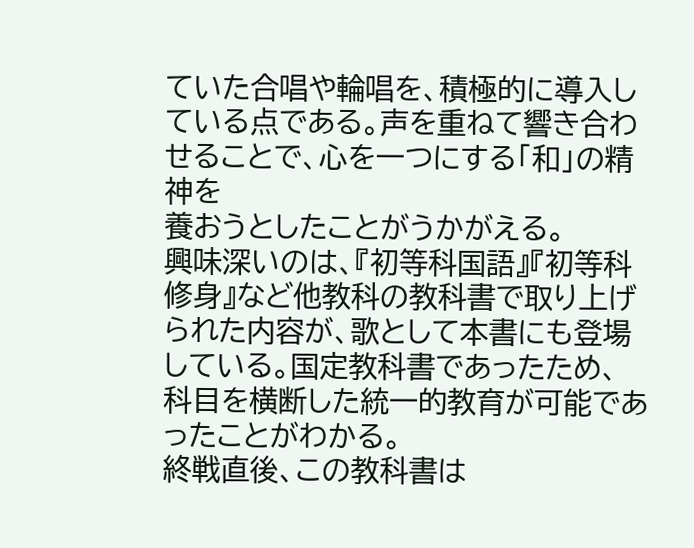ていた合唱や輪唱を、積極的に導入している点である。声を重ねて響き合わせることで、心を一つにする「和」の精神を
養おうとしたことがうかがえる。
興味深いのは、『初等科国語』『初等科修身』など他教科の教科書で取り上げられた内容が、歌として本書にも登場している。国定教科書であったため、
科目を横断した統一的教育が可能であったことがわかる。
終戦直後、この教科書は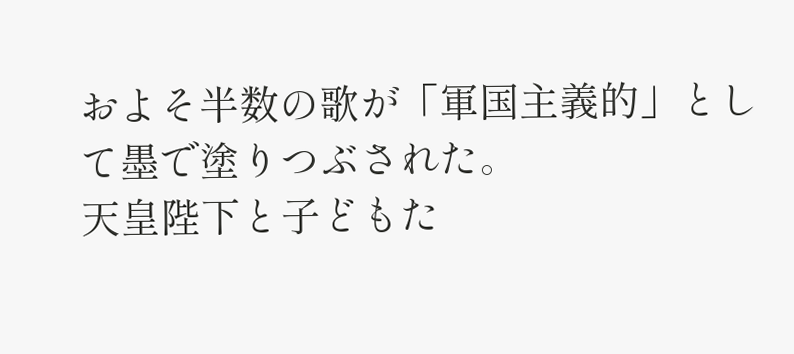およそ半数の歌が「軍国主義的」として墨で塗りつぶされた。
天皇陛下と子どもた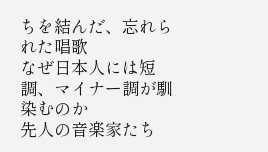ちを結んだ、忘れられた唱歌
なぜ日本人には短調、マイナー調が馴染むのか
先人の音楽家たち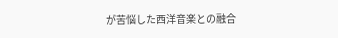が苦悩した西洋音楽との融合